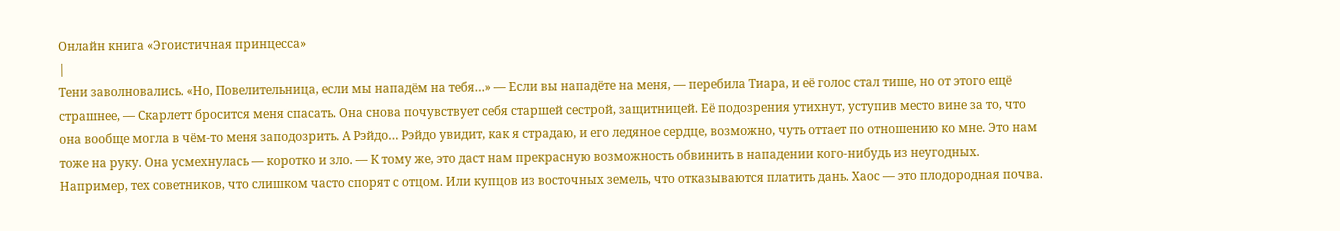Онлайн книга «Эгоистичная принцесса»
|
Тени заволновались. «Но, Повелительница, если мы нападём на тебя…» — Если вы нападёте на меня, — перебила Тиара, и её голос стал тише, но от этого ещё страшнее, — Скарлетт бросится меня спасать. Она снова почувствует себя старшей сестрой, защитницей. Её подозрения утихнут, уступив место вине за то, что она вообще могла в чём-то меня заподозрить. А Рэйдо… Рэйдо увидит, как я страдаю, и его ледяное сердце, возможно, чуть оттает по отношению ко мне. Это нам тоже на руку. Она усмехнулась — коротко и зло. — К тому же, это даст нам прекрасную возможность обвинить в нападении кого-нибудь из неугодных. Например, тех советников, что слишком часто спорят с отцом. Или купцов из восточных земель, что отказываются платить дань. Хаос — это плодородная почва.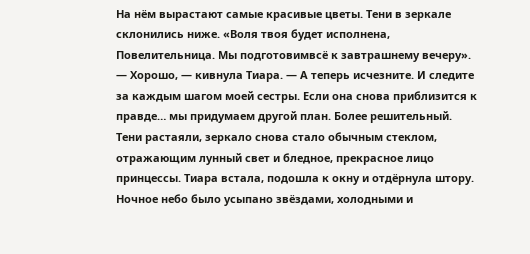На нём вырастают самые красивые цветы. Тени в зеркале склонились ниже. «Воля твоя будет исполнена, Повелительница. Мы подготовимвсё к завтрашнему вечеру». — Хорошо, — кивнула Тиара. — А теперь исчезните. И следите за каждым шагом моей сестры. Если она снова приблизится к правде… мы придумаем другой план. Более решительный. Тени растаяли, зеркало снова стало обычным стеклом, отражающим лунный свет и бледное, прекрасное лицо принцессы. Тиара встала, подошла к окну и отдёрнула штору. Ночное небо было усыпано звёздами, холодными и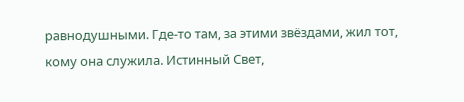равнодушными. Где-то там, за этими звёздами, жил тот, кому она служила. Истинный Свет,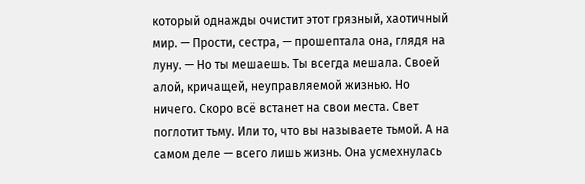который однажды очистит этот грязный, хаотичный мир. — Прости, сестра, — прошептала она, глядя на луну. — Но ты мешаешь. Ты всегда мешала. Своей алой, кричащей, неуправляемой жизнью. Но ничего. Скоро всё встанет на свои места. Свет поглотит тьму. Или то, что вы называете тьмой. А на самом деле — всего лишь жизнь. Она усмехнулась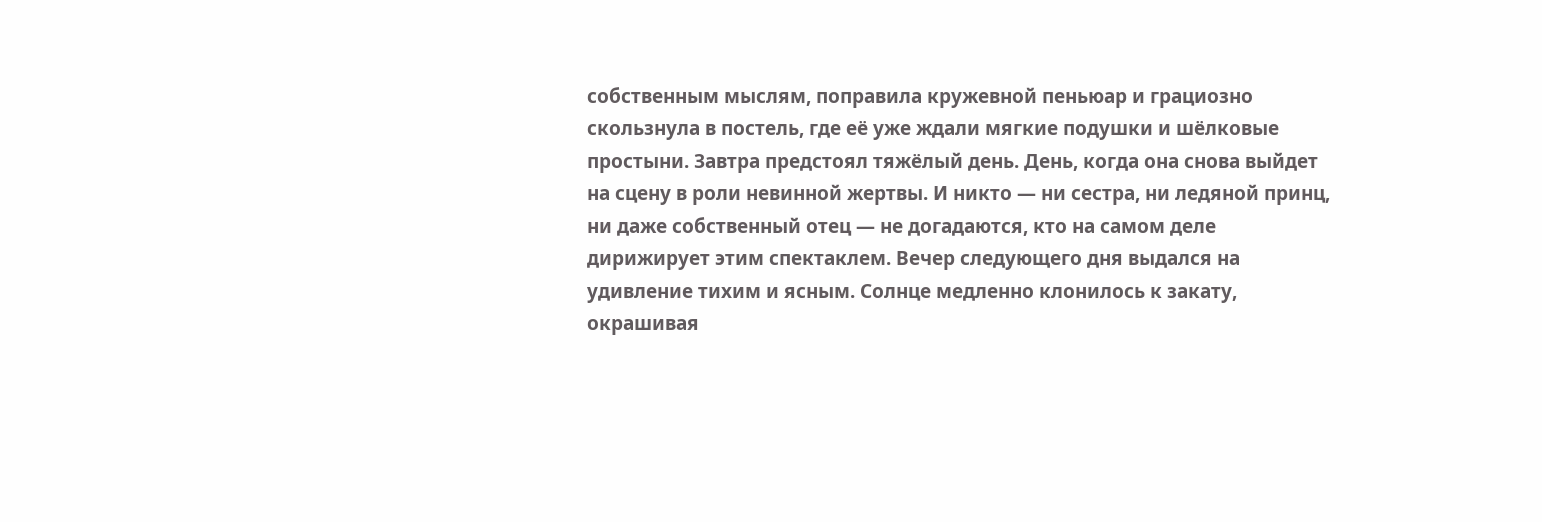собственным мыслям, поправила кружевной пеньюар и грациозно скользнула в постель, где её уже ждали мягкие подушки и шёлковые простыни. Завтра предстоял тяжёлый день. День, когда она снова выйдет на сцену в роли невинной жертвы. И никто — ни сестра, ни ледяной принц, ни даже собственный отец — не догадаются, кто на самом деле дирижирует этим спектаклем. Вечер следующего дня выдался на удивление тихим и ясным. Солнце медленно клонилось к закату, окрашивая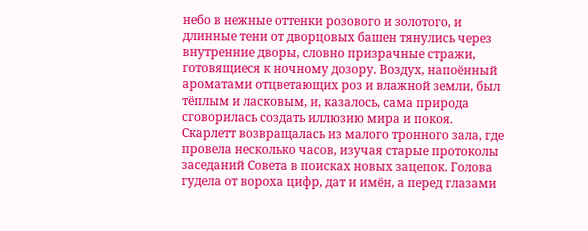небо в нежные оттенки розового и золотого, и длинные тени от дворцовых башен тянулись через внутренние дворы, словно призрачные стражи, готовящиеся к ночному дозору. Воздух, напоённый ароматами отцветающих роз и влажной земли, был тёплым и ласковым, и, казалось, сама природа сговорилась создать иллюзию мира и покоя. Скарлетт возвращалась из малого тронного зала, где провела несколько часов, изучая старые протоколы заседаний Совета в поисках новых зацепок. Голова гудела от вороха цифр, дат и имён, а перед глазами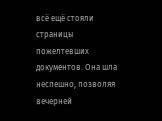всё ещё стояли страницы пожелтевших документов. Она шла неспешно, позволяя вечерней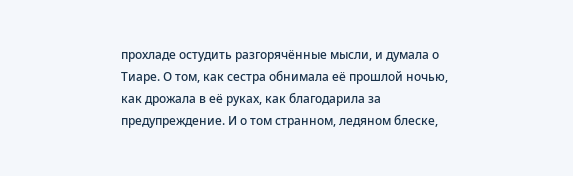прохладе остудить разгорячённые мысли, и думала о Тиаре. О том, как сестра обнимала её прошлой ночью, как дрожала в её руках, как благодарила за предупреждение. И о том странном, ледяном блеске,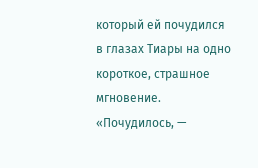который ей почудился в глазах Тиары на одно короткое, страшное мгновение. «Почудилось, —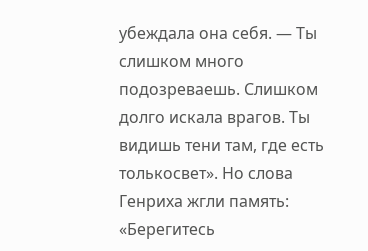убеждала она себя. — Ты слишком много подозреваешь. Слишком долго искала врагов. Ты видишь тени там, где есть толькосвет». Но слова Генриха жгли память: «Берегитесь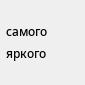самого яркого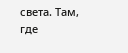света. Там, где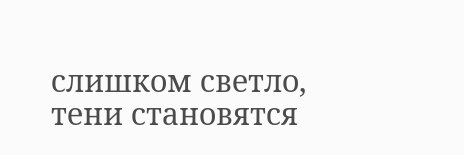слишком светло, тени становятся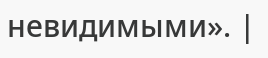невидимыми». |